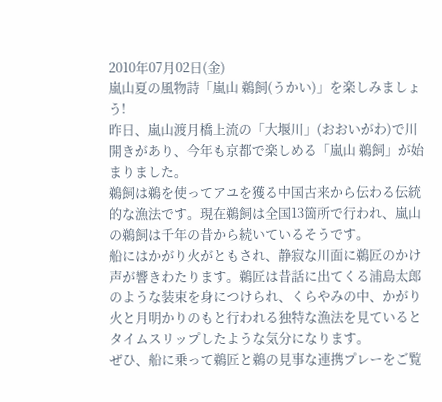2010年07月02日(金)
嵐山夏の風物詩「嵐山 鵜飼(うかい)」を楽しみましょう!
昨日、嵐山渡月橋上流の「大堰川」(おおいがわ)で川開きがあり、今年も京都で楽しめる「嵐山 鵜飼」が始まりました。
鵜飼は鵜を使ってアユを獲る中国古来から伝わる伝統的な漁法です。現在鵜飼は全国13箇所で行われ、嵐山の鵜飼は千年の昔から続いているそうです。
船にはかがり火がともされ、静寂な川面に鵜匠のかけ声が響きわたります。鵜匠は昔話に出てくる浦島太郎のような装束を身につけられ、くらやみの中、かがり火と月明かりのもと行われる独特な漁法を見ているとタイムスリップしたような気分になります。
ぜひ、船に乗って鵜匠と鵜の見事な連携プレーをご覧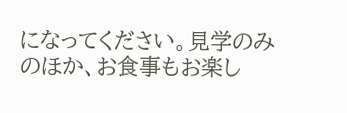になってください。見学のみのほか、お食事もお楽し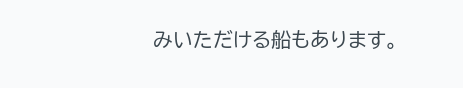みいただける船もあります。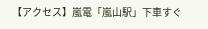【アクセス】嵐電「嵐山駅」下車すぐ